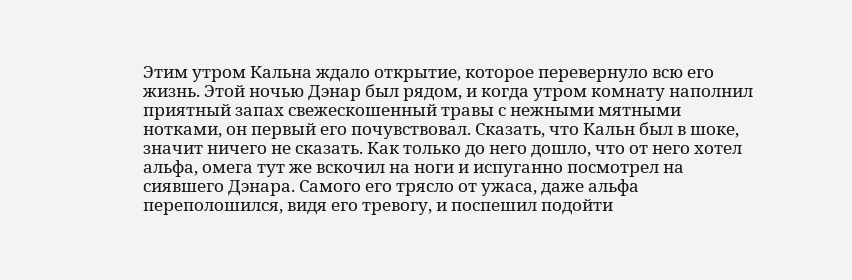Этим утром Кальна ждало открытие, которое перевернуло всю его жизнь. Этой ночью Дэнар был рядом, и когда утром комнату наполнил приятный запах свежескошенный травы с нежными мятными нотками, он первый его почувствовал. Сказать, что Кальн был в шоке, значит ничего не сказать. Как только до него дошло, что от него хотел альфа, омега тут же вскочил на ноги и испуганно посмотрел на сиявшего Дэнара. Самого его трясло от ужаса, даже альфа переполошился, видя его тревогу, и поспешил подойти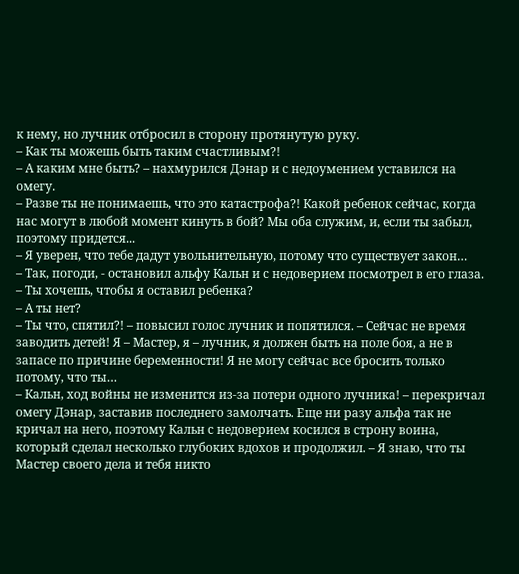к нему, но лучник отбросил в сторону протянутую руку.
– Как ты можешь быть таким счастливым?!
– А каким мне быть? – нахмурился Дэнар и с недоумением уставился на омегу.
– Разве ты не понимаешь, что это катастрофа?! Какой ребенок сейчас, когда нас могут в любой момент кинуть в бой? Мы оба служим, и, если ты забыл, поэтому придется...
– Я уверен, что тебе дадут увольнительную, потому что существует закон…
– Так, погоди, - остановил альфу Кальн и с недоверием посмотрел в его глаза. – Ты хочешь, чтобы я оставил ребенка?
– А ты нет?
– Ты что, спятил?! – повысил голос лучник и попятился. – Сейчас не время заводить детей! Я – Мастер, я – лучник, я должен быть на поле боя, а не в запасе по причине беременности! Я не могу сейчас все бросить только потому, что ты…
– Кальн, ход войны не изменится из-за потери одного лучника! – перекричал омегу Дэнар, заставив последнего замолчать. Еще ни разу альфа так не кричал на него, поэтому Кальн с недоверием косился в строну воина, который сделал несколько глубоких вдохов и продолжил. – Я знаю, что ты Мастер своего дела и тебя никто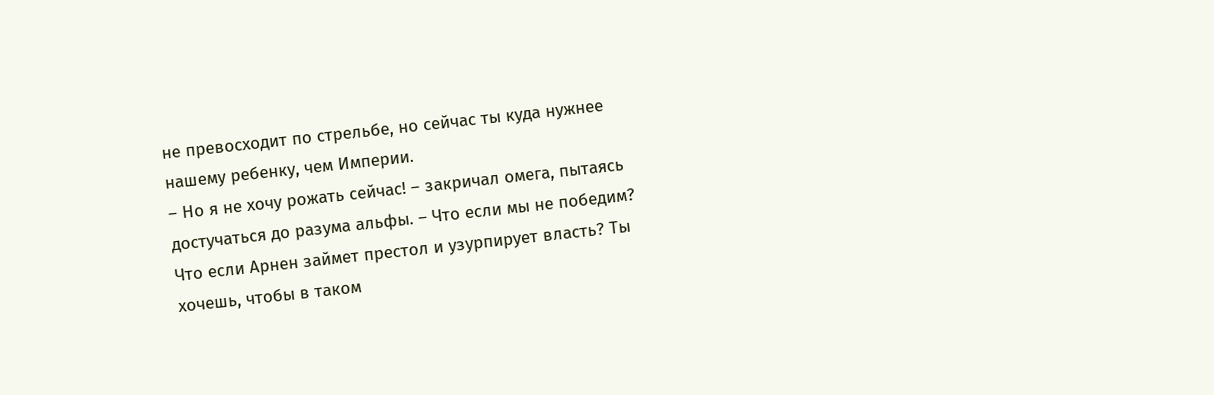не превосходит по стрельбе, но сейчас ты куда нужнее нашему ребенку, чем Империи.
– Но я не хочу рожать сейчас! – закричал омега, пытаясь достучаться до разума альфы. – Что если мы не победим? Что если Арнен займет престол и узурпирует власть? Ты хочешь, чтобы в таком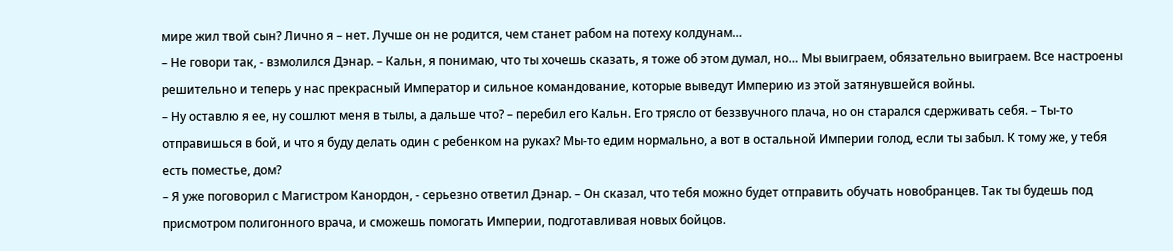мире жил твой сын? Лично я – нет. Лучше он не родится, чем станет рабом на потеху колдунам…
– Не говори так, - взмолился Дэнар. – Кальн, я понимаю, что ты хочешь сказать, я тоже об этом думал, но… Мы выиграем, обязательно выиграем. Все настроены решительно и теперь у нас прекрасный Император и сильное командование, которые выведут Империю из этой затянувшейся войны.
– Ну оставлю я ее, ну сошлют меня в тылы, а дальше что? – перебил его Кальн. Его трясло от беззвучного плача, но он старался сдерживать себя. – Ты-то отправишься в бой, и что я буду делать один с ребенком на руках? Мы-то едим нормально, а вот в остальной Империи голод, если ты забыл. К тому же, у тебя есть поместье, дом?
– Я уже поговорил с Магистром Канордон, - серьезно ответил Дэнар. – Он сказал, что тебя можно будет отправить обучать новобранцев. Так ты будешь под присмотром полигонного врача, и сможешь помогать Империи, подготавливая новых бойцов.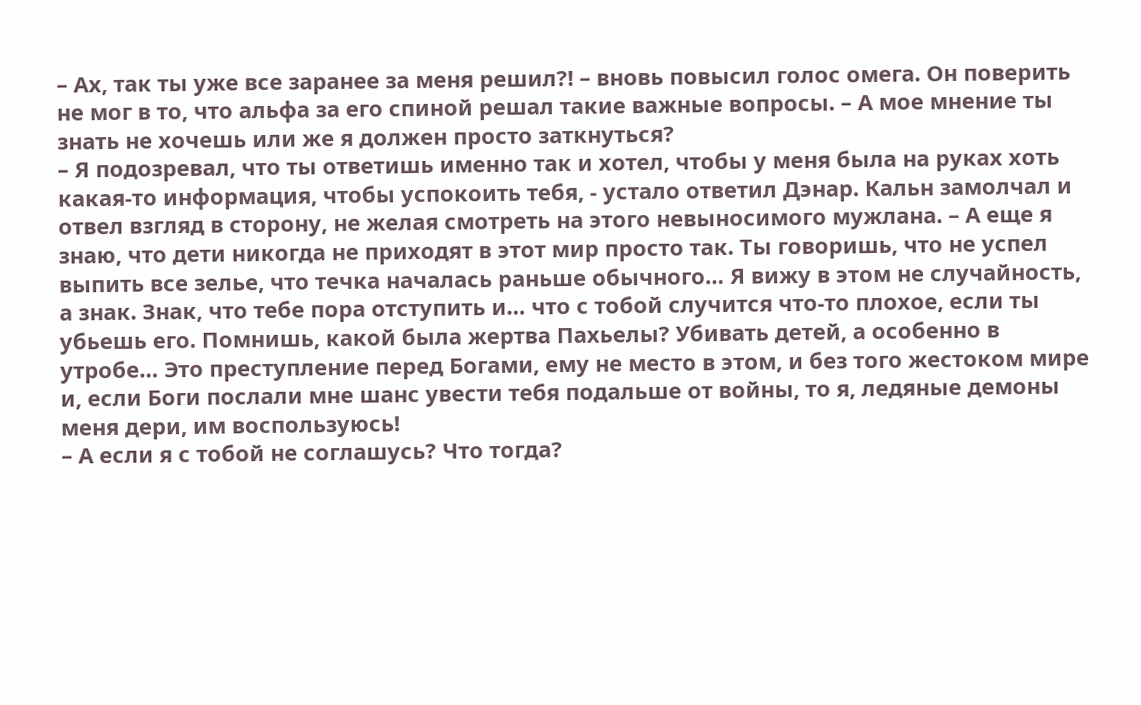– Ах, так ты уже все заранее за меня решил?! – вновь повысил голос омега. Он поверить не мог в то, что альфа за его спиной решал такие важные вопросы. – А мое мнение ты знать не хочешь или же я должен просто заткнуться?
– Я подозревал, что ты ответишь именно так и хотел, чтобы у меня была на руках хоть какая-то информация, чтобы успокоить тебя, - устало ответил Дэнар. Кальн замолчал и отвел взгляд в сторону, не желая смотреть на этого невыносимого мужлана. – А еще я знаю, что дети никогда не приходят в этот мир просто так. Ты говоришь, что не успел выпить все зелье, что течка началась раньше обычного… Я вижу в этом не случайность, а знак. Знак, что тебе пора отступить и… что с тобой случится что-то плохое, если ты убьешь его. Помнишь, какой была жертва Пахьелы? Убивать детей, а особенно в утробе… Это преступление перед Богами, ему не место в этом, и без того жестоком мире и, если Боги послали мне шанс увести тебя подальше от войны, то я, ледяные демоны меня дери, им воспользуюсь!
– А если я с тобой не соглашусь? Что тогда?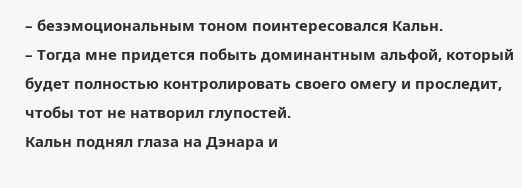– безэмоциональным тоном поинтересовался Кальн.
– Тогда мне придется побыть доминантным альфой, который будет полностью контролировать своего омегу и проследит, чтобы тот не натворил глупостей.
Кальн поднял глаза на Дэнара и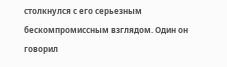столкнулся с его серьезным бескомпромиссным взглядом. Один он говорил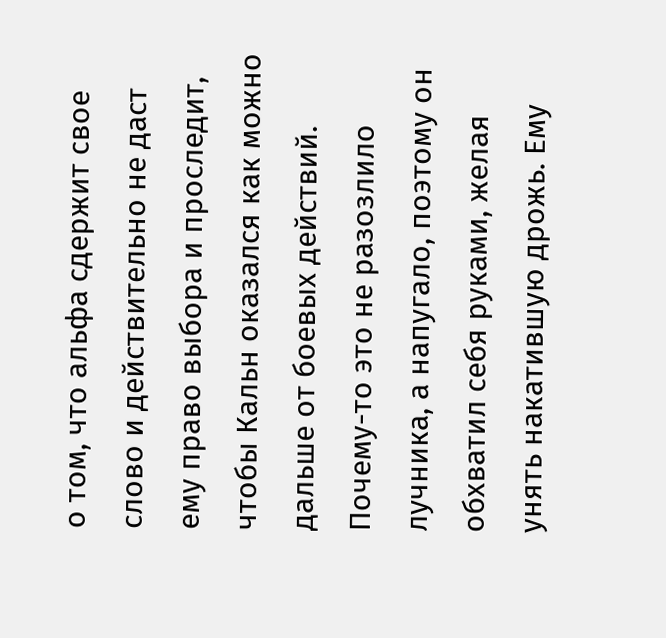о том, что альфа сдержит свое слово и действительно не даст ему право выбора и проследит, чтобы Кальн оказался как можно дальше от боевых действий. Почему-то это не разозлило лучника, а напугало, поэтому он обхватил себя руками, желая унять накатившую дрожь. Ему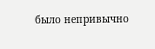было непривычно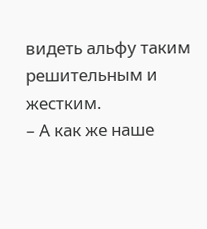видеть альфу таким решительным и жестким.
– А как же наше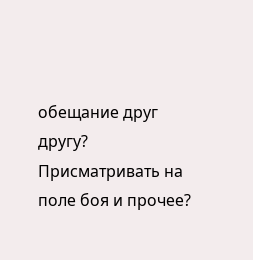обещание друг другу? Присматривать на поле боя и прочее?